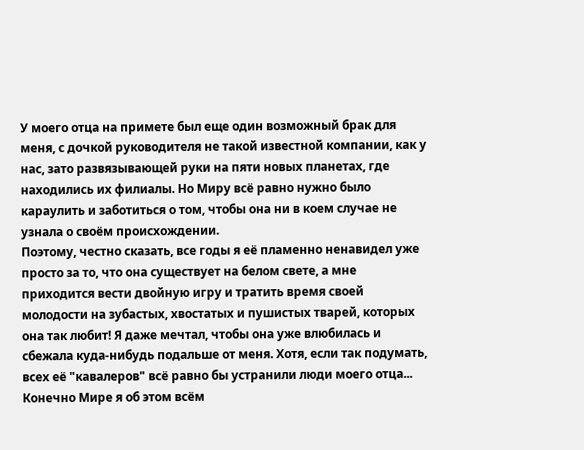У моего отца на примете был еще один возможный брак для меня, с дочкой руководителя не такой известной компании, как у нас, зато развязывающей руки на пяти новых планетах, где находились их филиалы. Но Миру всё равно нужно было караулить и заботиться о том, чтобы она ни в коем случае не узнала о своём происхождении.
Поэтому, честно сказать, все годы я её пламенно ненавидел уже просто за то, что она существует на белом свете, а мне приходится вести двойную игру и тратить время своей молодости на зубастых, хвостатых и пушистых тварей, которых она так любит! Я даже мечтал, чтобы она уже влюбилась и сбежала куда-нибудь подальше от меня. Хотя, если так подумать, всех её "кавалеров" всё равно бы устранили люди моего отца...
Конечно Мире я об этом всём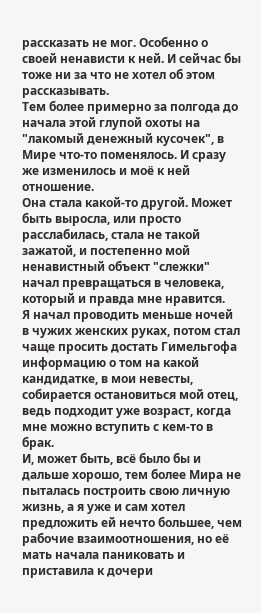рассказать не мог. Особенно о своей ненависти к ней. И сейчас бы тоже ни за что не хотел об этом рассказывать.
Тем более примерно за полгода до начала этой глупой охоты на "лакомый денежный кусочек", в Мире что-то поменялось. И сразу же изменилось и моё к ней отношение.
Она стала какой-то другой. Может быть выросла, или просто расслабилась, стала не такой зажатой, и постепенно мой ненавистный объект "слежки" начал превращаться в человека, который и правда мне нравится.
Я начал проводить меньше ночей в чужих женских руках, потом стал чаще просить достать Гимельгофа информацию о том на какой кандидатке, в мои невесты, собирается остановиться мой отец, ведь подходит уже возраст, когда мне можно вступить с кем-то в брак.
И, может быть, всё было бы и дальше хорошо, тем более Мира не пыталась построить свою личную жизнь, а я уже и сам хотел предложить ей нечто большее, чем рабочие взаимоотношения, но её мать начала паниковать и приставила к дочери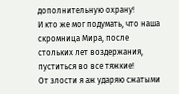дополнительную охрану!
И кто же мог подумать, что наша скромница Мира, после стольких лет воздержания, пуститься во все тяжкие!
От злости я аж ударяю сжатыми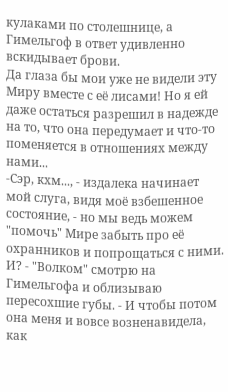кулаками по столешнице, а Гимельгоф в ответ удивленно вскидывает брови.
Да глаза бы мои уже не видели эту Миру вместе с её лисами! Но я ей даже остаться разрешил в надежде на то, что она передумает и что-то поменяется в отношениях между нами...
-Сэр, кхм..., - издалека начинает мой слуга, видя моё взбешенное состояние, - но мы ведь можем "помочь" Мире забыть про её охранников и попрощаться с ними.
И? - "Волком" смотрю на Гимельгофа и облизываю пересохшие губы. - И чтобы потом она меня и вовсе возненавидела, как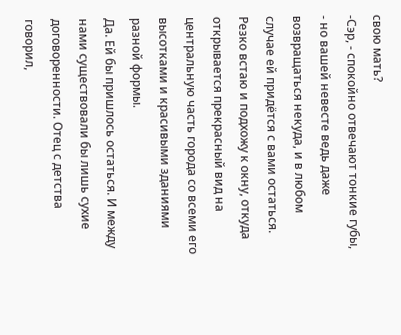свою мать?
-Сэр, - спокойно отвечают тонкие губы, - но вашей невесте ведь даже возвращаться некуда, и в любом случае ей придётся с вами остаться.
Резко встаю и подхожу к окну, откуда открывается прекрасный вид на центральную часть города со всеми его высотками и красивыми зданиями разной формы.
Да. Ей бы пришлось остаться. И между нами существовали бы лишь сухие договоренности. Отец с детства говорил,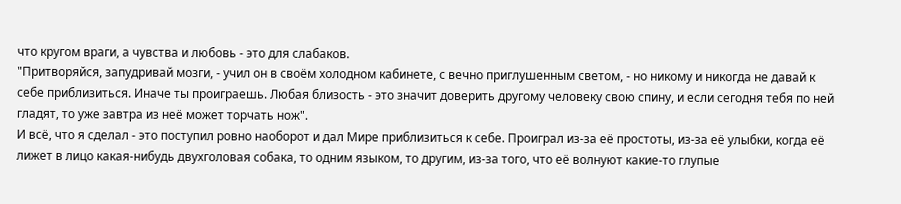что кругом враги, а чувства и любовь - это для слабаков.
"Притворяйся, запудривай мозги, - учил он в своём холодном кабинете, с вечно приглушенным светом, - но никому и никогда не давай к себе приблизиться. Иначе ты проиграешь. Любая близость - это значит доверить другому человеку свою спину, и если сегодня тебя по ней гладят, то уже завтра из неё может торчать нож".
И всё, что я сделал - это поступил ровно наоборот и дал Мире приблизиться к себе. Проиграл из-за её простоты, из-за её улыбки, когда её лижет в лицо какая-нибудь двухголовая собака, то одним языком, то другим, из-за того, что её волнуют какие-то глупые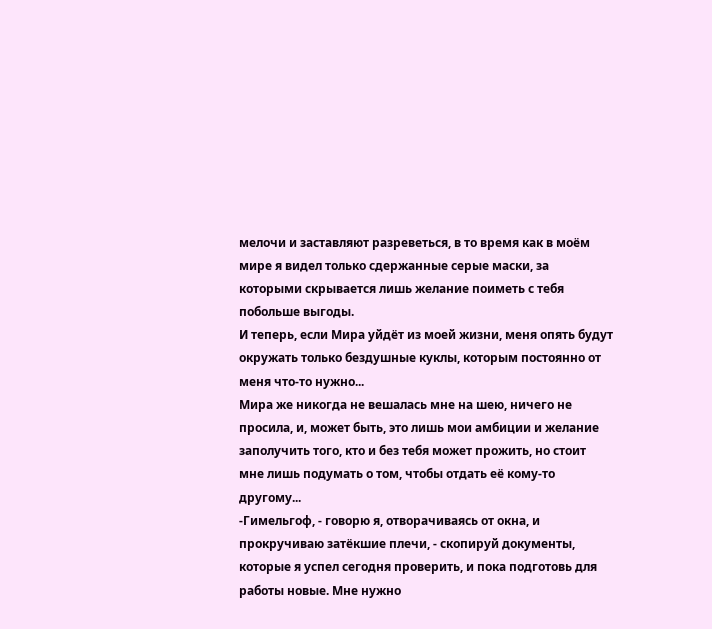мелочи и заставляют разреветься, в то время как в моём мире я видел только сдержанные серые маски, за которыми скрывается лишь желание поиметь с тебя побольше выгоды.
И теперь, если Мира уйдёт из моей жизни, меня опять будут окружать только бездушные куклы, которым постоянно от меня что-то нужно...
Мира же никогда не вешалась мне на шею, ничего не просила, и, может быть, это лишь мои амбиции и желание заполучить того, кто и без тебя может прожить, но стоит мне лишь подумать о том, чтобы отдать её кому-то другому...
-Гимельгоф, - говорю я, отворачиваясь от окна, и прокручиваю затёкшие плечи, - скопируй документы, которые я успел сегодня проверить, и пока подготовь для работы новые. Мне нужно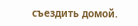съездить домой.